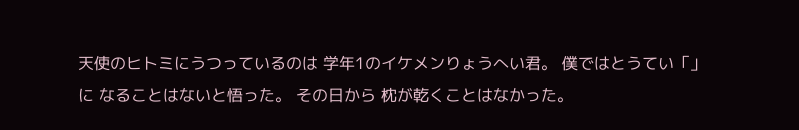天使のヒトミにうつっているのは 学年1のイケメンりょうへい君。 僕ではとうてい「」に なることはないと悟った。 その日から 枕が乾くことはなかった。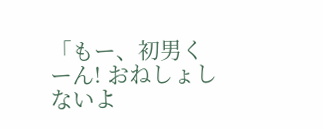「もー、初男くーん! おねしょしないよ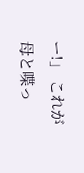ー!」 これが母と喋っ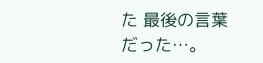た 最後の言葉だった…。